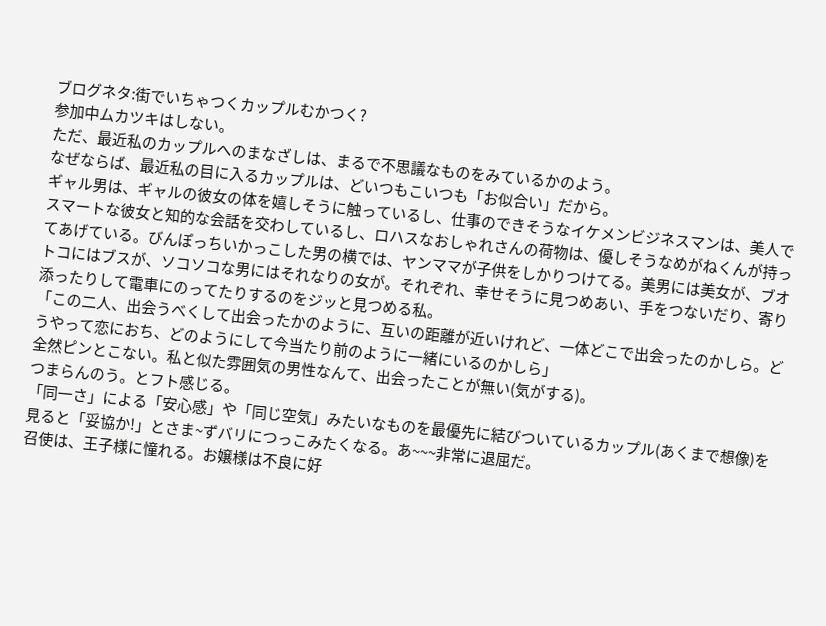ブログネタ:街でいちゃつくカップルむかつく?
参加中ムカツキはしない。
ただ、最近私のカップルへのまなざしは、まるで不思議なものをみているかのよう。
なぜならば、最近私の目に入るカップルは、どいつもこいつも「お似合い」だから。
ギャル男は、ギャルの彼女の体を嬉しそうに触っているし、仕事のできそうなイケメンビジネスマンは、美人でスマートな彼女と知的な会話を交わしているし、ロハスなおしゃれさんの荷物は、優しそうなめがねくんが持ってあげている。びんぽっちいかっこした男の横では、ヤンママが子供をしかりつけてる。美男には美女が、ブオトコにはブスが、ソコソコな男にはそれなりの女が。それぞれ、幸せそうに見つめあい、手をつないだり、寄り添ったりして電車にのってたりするのをジッと見つめる私。
「この二人、出会うべくして出会ったかのように、互いの距離が近いけれど、一体どこで出会ったのかしら。どうやって恋におち、どのようにして今当たり前のように一緒にいるのかしら」
全然ピンとこない。私と似た雰囲気の男性なんて、出会ったことが無い(気がする)。
つまらんのう。とフト感じる。
「同一さ」による「安心感」や「同じ空気」みたいなものを最優先に結びついているカップル(あくまで想像)を見ると「妥協か!」とさま~ずバリにつっこみたくなる。あ~~~非常に退屈だ。
召使は、王子様に憧れる。お嬢様は不良に好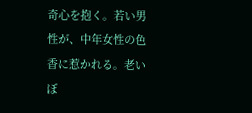奇心を抱く。若い男性が、中年女性の色香に惹かれる。老いぼ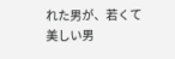れた男が、若くて美しい男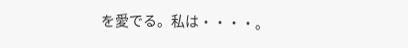を愛でる。私は・・・・。